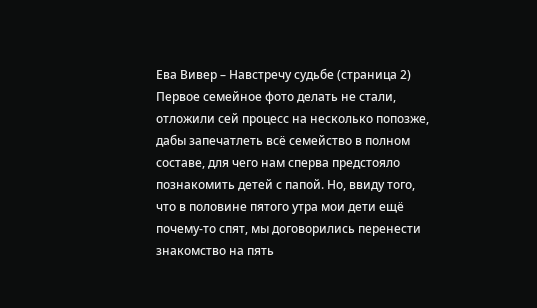Ева Вивер – Навстречу судьбе (страница 2)
Первое семейное фото делать не стали, отложили сей процесс на несколько попозже, дабы запечатлеть всё семейство в полном составе, для чего нам сперва предстояло познакомить детей с папой. Но, ввиду того, что в половине пятого утра мои дети ещё почему-то спят, мы договорились перенести знакомство на пять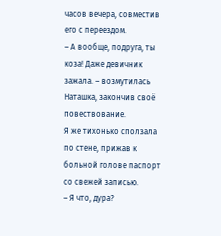часов вечера, совместив его с переездом.
– А вообще, подруга, ты коза! Даже девичник зажала. – возмутилась Наташка, закончив своё повествование.
Я же тихонько сползала по стене, прижав к больной голове паспорт со свежей записью.
– Я что, дура?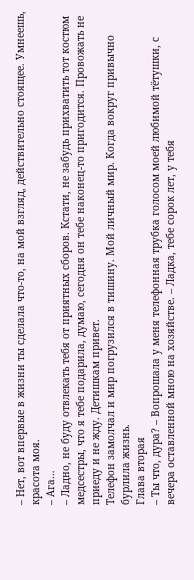– Нет, вот впервые в жизни ты сделала что-то, на мой взгляд, действительно стоящее. Умнеешь, красота моя.
– Ага…
– Ладно, не буду отвлекать тебя от приятных сборов. Кстати, не забудь прихватить тот костюм медсестры, что я тебе подарила, думаю, сегодня он тебе наконец-то пригодится. Провожать не приеду и не жду. Детишкам привет.
Телефон замолчал и мир погрузился в тишину. Мой личный мир. Когда вокруг привычно бурлила жизнь.
Глава вторая
– Ты что, дура? – Вопрошала у меня телефонная трубка голосом моей любимой тётушки, с вечера оставленной мною на хозяйстве. – Ладка, тебе сорок лет, у тебя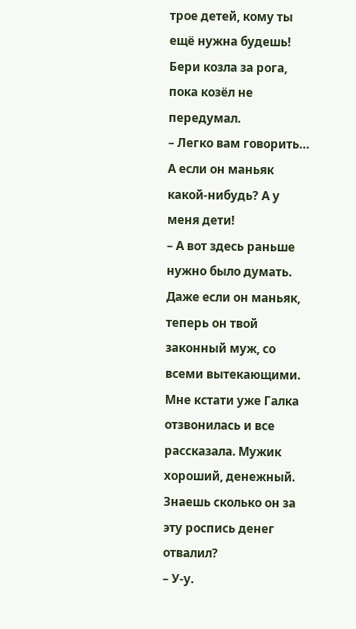трое детей, кому ты ещё нужна будешь! Бери козла за рога, пока козёл не передумал.
– Легко вам говорить… А если он маньяк какой-нибудь? А у меня дети!
– А вот здесь раньше нужно было думать. Даже если он маньяк, теперь он твой законный муж, со всеми вытекающими. Мне кстати уже Галка отзвонилась и все рассказала. Мужик хороший, денежный. Знаешь сколько он за эту роспись денег отвалил?
– У-у.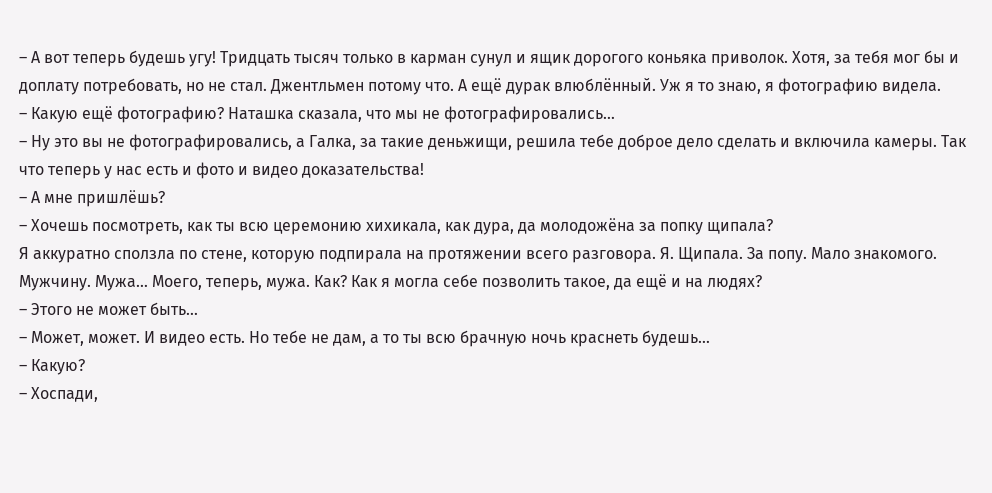– А вот теперь будешь угу! Тридцать тысяч только в карман сунул и ящик дорогого коньяка приволок. Хотя, за тебя мог бы и доплату потребовать, но не стал. Джентльмен потому что. А ещё дурак влюблённый. Уж я то знаю, я фотографию видела.
– Какую ещё фотографию? Наташка сказала, что мы не фотографировались…
– Ну это вы не фотографировались, а Галка, за такие деньжищи, решила тебе доброе дело сделать и включила камеры. Так что теперь у нас есть и фото и видео доказательства!
– А мне пришлёшь?
– Хочешь посмотреть, как ты всю церемонию хихикала, как дура, да молодожёна за попку щипала?
Я аккуратно сползла по стене, которую подпирала на протяжении всего разговора. Я. Щипала. За попу. Мало знакомого. Мужчину. Мужа… Моего, теперь, мужа. Как? Как я могла себе позволить такое, да ещё и на людях?
– Этого не может быть…
– Может, может. И видео есть. Но тебе не дам, а то ты всю брачную ночь краснеть будешь…
– Какую?
– Хоспади,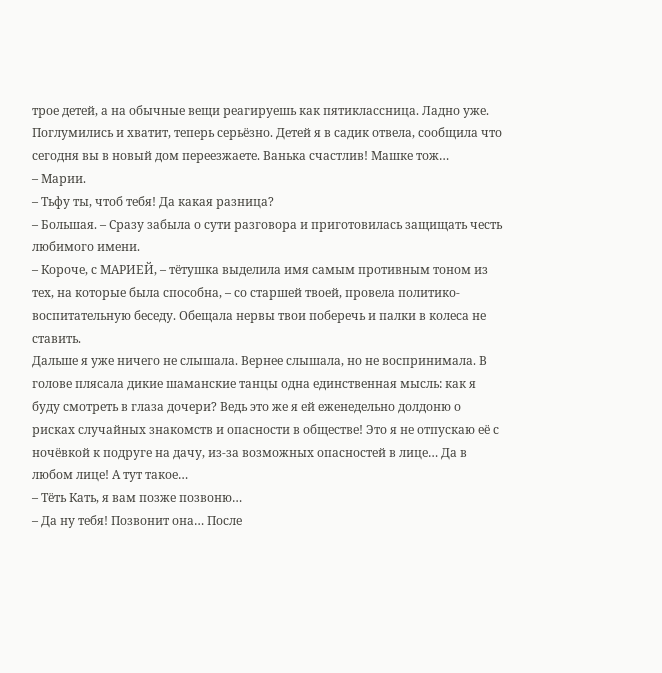трое детей, а на обычные вещи реагируешь как пятиклассница. Ладно уже. Поглумились и хватит, теперь серьёзно. Детей я в садик отвела, сообщила что сегодня вы в новый дом переезжаете. Ванька счастлив! Машке тож…
– Марии.
– Тьфу ты, чтоб тебя! Да какая разница?
– Большая. – Сразу забыла о сути разговора и приготовилась защищать честь любимого имени.
– Короче, с МАРИЕЙ, – тётушка выделила имя самым противным тоном из тех, на которые была способна, – со старшей твоей, провела политико-воспитательную беседу. Обещала нервы твои поберечь и палки в колеса не ставить.
Дальше я уже ничего не слышала. Вернее слышала, но не воспринимала. В голове плясала дикие шаманские танцы одна единственная мысль: как я буду смотреть в глаза дочери? Ведь это же я ей еженедельно долдоню о рисках случайных знакомств и опасности в обществе! Это я не отпускаю её с ночёвкой к подруге на дачу, из-за возможных опасностей в лице… Да в любом лице! А тут такое…
– Тёть Кать, я вам позже позвоню…
– Да ну тебя! Позвонит она… После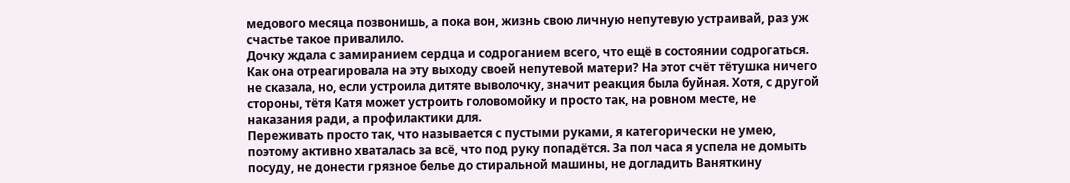медового месяца позвонишь, а пока вон, жизнь свою личную непутевую устраивай, раз уж счастье такое привалило.
Дочку ждала с замиранием сердца и содроганием всего, что ещё в состоянии содрогаться. Как она отреагировала на эту выходу своей непутевой матери? На этот счёт тётушка ничего не сказала, но, если устроила дитяте выволочку, значит реакция была буйная. Хотя, с другой стороны, тётя Катя может устроить головомойку и просто так, на ровном месте, не наказания ради, а профилактики для.
Переживать просто так, что называется с пустыми руками, я категорически не умею, поэтому активно хваталась за всё, что под руку попадётся. За пол часа я успела не домыть посуду, не донести грязное белье до стиральной машины, не догладить Ваняткину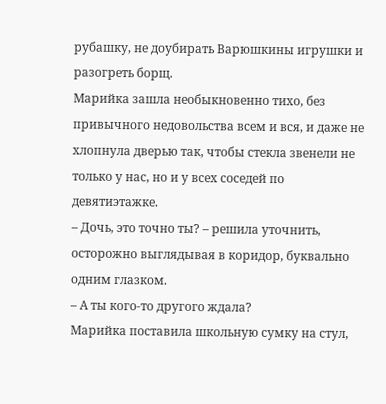рубашку, не доубирать Варюшкины игрушки и разогреть борщ.
Марийка зашла необыкновенно тихо, без привычного недовольства всем и вся, и даже не хлопнула дверью так, чтобы стекла звенели не только у нас, но и у всех соседей по девятиэтажке.
– Дочь, это точно ты? – решила уточнить, осторожно выглядывая в коридор, буквально одним глазком.
– А ты кого-то другого ждала?
Марийка поставила школьную сумку на стул,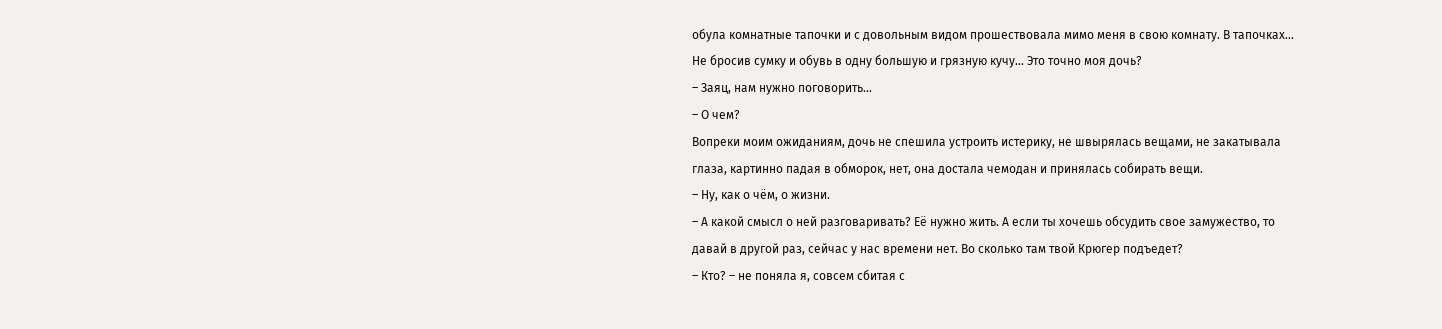обула комнатные тапочки и с довольным видом прошествовала мимо меня в свою комнату. В тапочках… Не бросив сумку и обувь в одну большую и грязную кучу… Это точно моя дочь?
– Заяц, нам нужно поговорить…
– О чем?
Вопреки моим ожиданиям, дочь не спешила устроить истерику, не швырялась вещами, не закатывала глаза, картинно падая в обморок, нет, она достала чемодан и принялась собирать вещи.
– Ну, как о чём, о жизни.
– А какой смысл о ней разговаривать? Её нужно жить. А если ты хочешь обсудить свое замужество, то давай в другой раз, сейчас у нас времени нет. Во сколько там твой Крюгер подъедет?
– Кто? – не поняла я, совсем сбитая с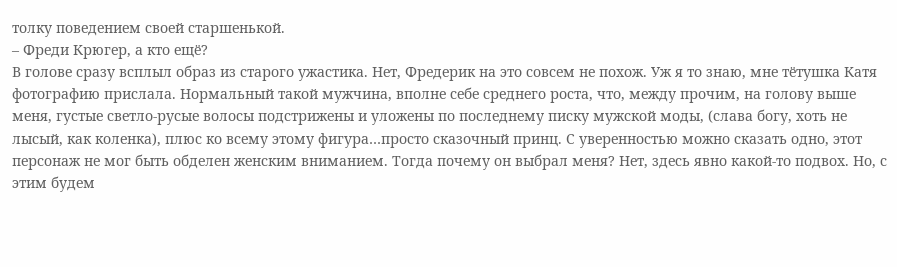толку поведением своей старшенькой.
– Фреди Крюгер, а кто ещё?
В голове сразу всплыл образ из старого ужастика. Нет, Фредерик на это совсем не похож. Уж я то знаю, мне тётушка Катя фотографию прислала. Нормальный такой мужчина, вполне себе среднего роста, что, между прочим, на голову выше меня, густые светло-русые волосы подстрижены и уложены по последнему писку мужской моды, (слава богу, хоть не лысый, как коленка), плюс ко всему этому фигура…просто сказочный принц. С уверенностью можно сказать одно, этот персонаж не мог быть обделен женским вниманием. Тогда почему он выбрал меня? Нет, здесь явно какой-то подвох. Но, с этим будем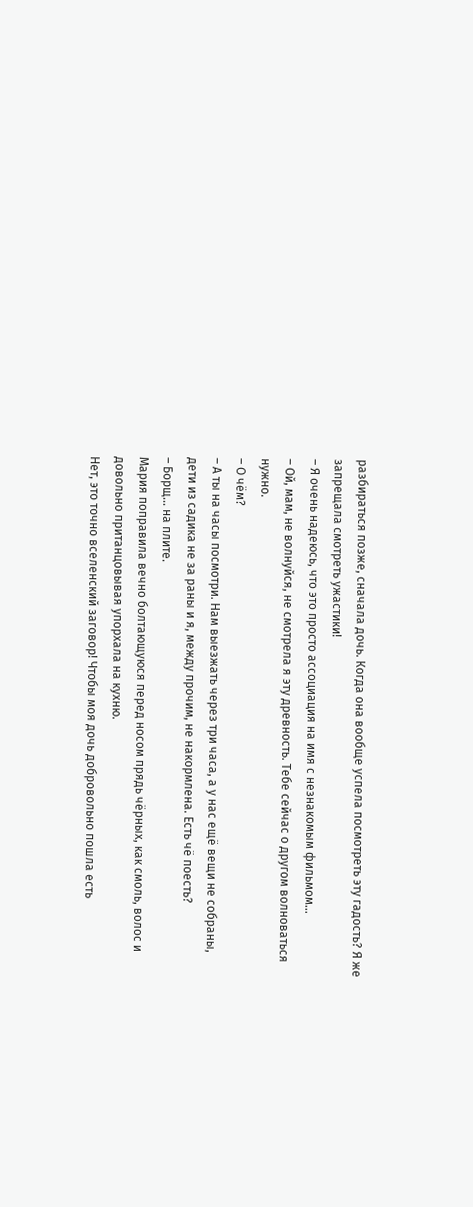разбираться позже, сначала дочь. Когда она вообще успела посмотреть эту гадость? Я же запрещала смотреть ужастики!
– Я очень надеюсь, что это просто ассоциация на имя с незнакомым фильмом…
– Ой, мам, не волнуйся, не смотрела я эту древность. Тебе сейчас о другом волноваться нужно.
– О чём?
– А ты на часы посмотри. Нам выезжать через три часа, а у нас ещё вещи не собраны, дети из садика не за раны и я, между прочим, не накормлена. Есть чё поесть?
– Борщ… на плите.
Мария поправила вечно болтающуюся перед носом прядь чёрных, как смоль, волос и довольно пританцовывая упорхала на кухню.
Нет, это точно вселенский заговор! Чтобы моя дочь добровольно пошла есть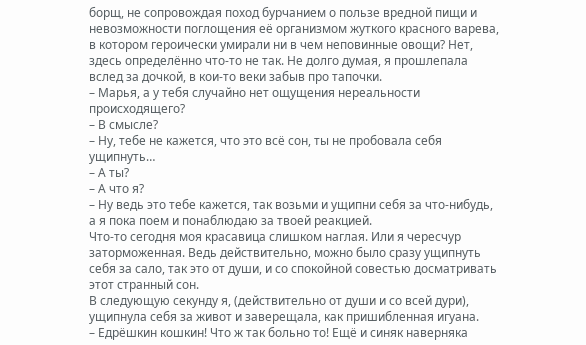борщ, не сопровождая поход бурчанием о пользе вредной пищи и невозможности поглощения её организмом жуткого красного варева, в котором героически умирали ни в чем неповинные овощи? Нет, здесь определённо что-то не так. Не долго думая, я прошлепала вслед за дочкой, в кои-то веки забыв про тапочки.
– Марья, а у тебя случайно нет ощущения нереальности происходящего?
– В смысле?
– Ну, тебе не кажется, что это всё сон, ты не пробовала себя ущипнуть…
– А ты?
– А что я?
– Ну ведь это тебе кажется, так возьми и ущипни себя за что-нибудь, а я пока поем и понаблюдаю за твоей реакцией.
Что-то сегодня моя красавица слишком наглая. Или я чересчур заторможенная. Ведь действительно, можно было сразу ущипнуть себя за сало, так это от души, и со спокойной совестью досматривать этот странный сон.
В следующую секунду я, (действительно от души и со всей дури), ущипнула себя за живот и заверещала, как пришибленная игуана.
– Едрёшкин кошкин! Что ж так больно то! Ещё и синяк наверняка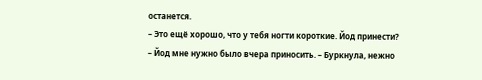останется.
– Это ещё хорошо, что у тебя ногти короткие. Йод принести?
– Йод мне нужно было вчера приносить. – Буркнула, нежно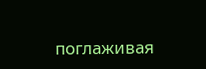поглаживая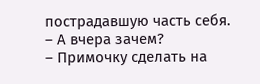пострадавшую часть себя.
– А вчера зачем?
– Примочку сделать на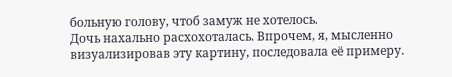больную голову, чтоб замуж не хотелось.
Дочь нахально расхохоталась. Впрочем, я, мысленно визуализировав эту картину, последовала её примеру.